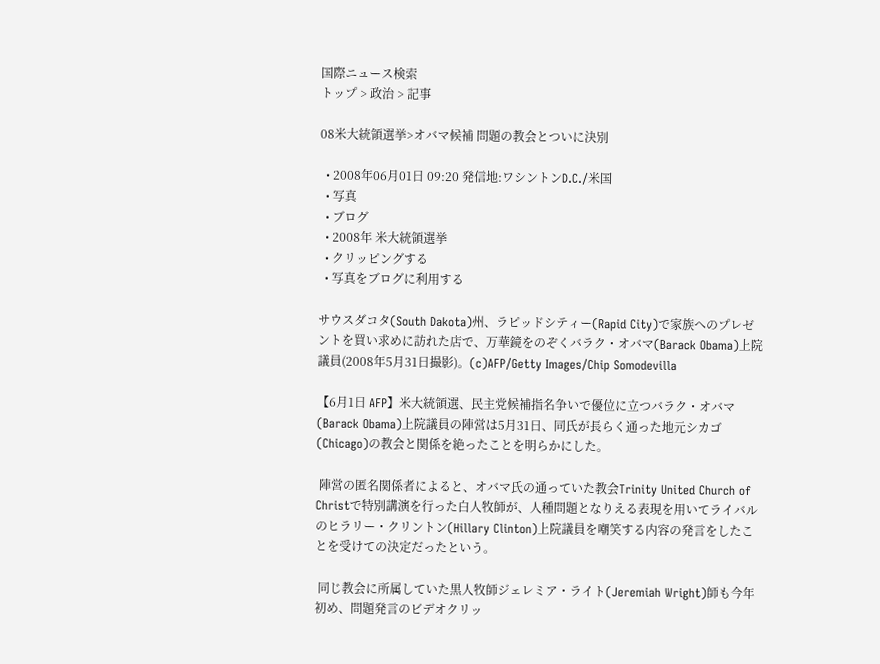国際ニュース検索
トップ > 政治 > 記事

08米大統領選挙>オバマ候補 問題の教会とついに決別

  • 2008年06月01日 09:20 発信地:ワシントンD.C./米国
  • 写真
  • ブログ
  • 2008年 米大統領選挙
  • クリッピングする
  • 写真をブログに利用する

サウスダコタ(South Dakota)州、ラピッドシティー(Rapid City)で家族へのプレゼントを買い求めに訪れた店で、万華鏡をのぞくバラク・オバマ(Barack Obama)上院議員(2008年5月31日撮影)。(c)AFP/Getty Images/Chip Somodevilla

【6月1日 AFP】米大統領選、民主党候補指名争いで優位に立つバラク・オバマ(Barack Obama)上院議員の陣営は5月31日、同氏が長らく通った地元シカゴ(Chicago)の教会と関係を絶ったことを明らかにした。

 陣営の匿名関係者によると、オバマ氏の通っていた教会Trinity United Church of Christで特別講演を行った白人牧師が、人種問題となりえる表現を用いてライバルのヒラリー・クリントン(Hillary Clinton)上院議員を嘲笑する内容の発言をしたことを受けての決定だったという。

 同じ教会に所属していた黒人牧師ジェレミア・ライト(Jeremiah Wright)師も今年初め、問題発言のビデオクリッ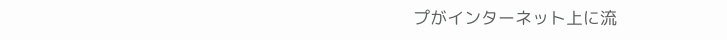プがインターネット上に流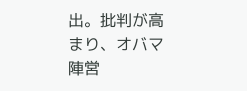出。批判が高まり、オバマ陣営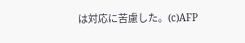は対応に苦慮した。(c)AFP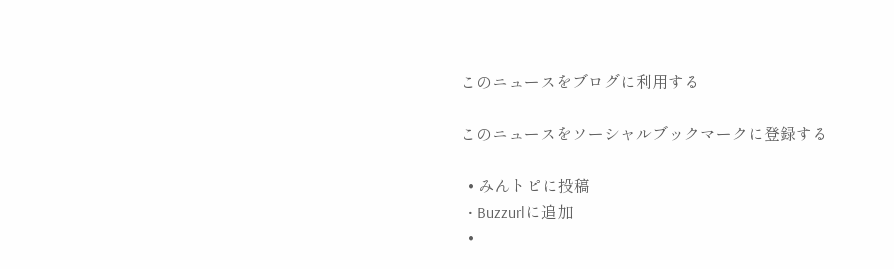このニュースをブログに利用する

このニュースをソーシャルブックマークに登録する

  • みんトピに投稿
  • Buzzurlに追加
  •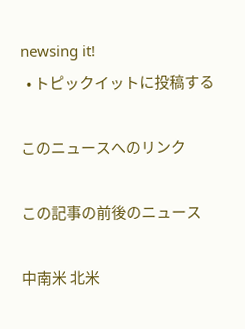newsing it!
  • トピックイットに投稿する

このニュースへのリンク

この記事の前後のニュース

中南米 北米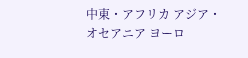中東・アフリカ アジア・オセアニア ヨーロ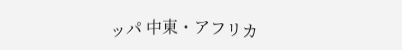ッパ 中東・アフリカ